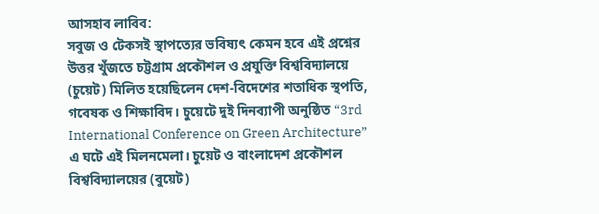আসহাব লাবিব:
সবুজ ও টেকসই স্থাপত্যের ভবিষ্যৎ কেমন হবে এই প্রশ্নের উত্তর খুঁজতে চট্টগ্রাম প্রকৌশল ও প্রযুক্তি বিশ্ববিদ্যালয়ে (চুয়েট) মিলিত হয়েছিলেন দেশ-বিদেশের শতাধিক স্থপতি, গবেষক ও শিক্ষাবিদ। চুয়েটে দুই দিনব্যাপী অনুষ্ঠিত “3rd International Conference on Green Architecture” এ ঘটে এই মিলনমেলা। চুয়েট ও বাংলাদেশ প্রকৌশল বিশ্ববিদ্যালয়ের (বুয়েট)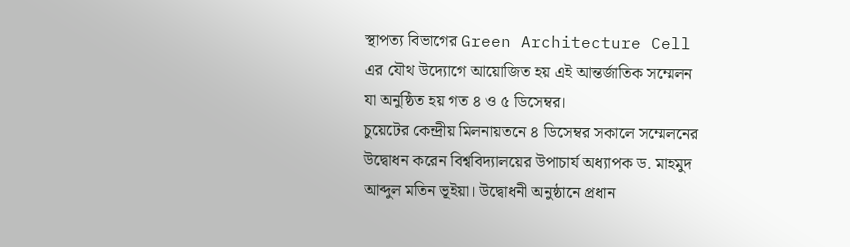স্থাপত্য বিভাগের Green Architecture Cell এর যৌথ উদ্যোগে আয়োজিত হয় এই আন্তর্জাতিক সম্মেলন যা অনুষ্ঠিত হয় গত ৪ ও ৫ ডিসেম্বর।
চুয়েটের কেন্দ্রীয় মিলনায়তনে ৪ ডিসেম্বর সকালে সম্মেলনের উদ্বোধন করেন বিশ্ববিদ্যালয়ের উপাচার্য অধ্যাপক ড. মাহমুদ আব্দুল মতিন ভূইয়া। উদ্বোধনী অনুষ্ঠানে প্রধান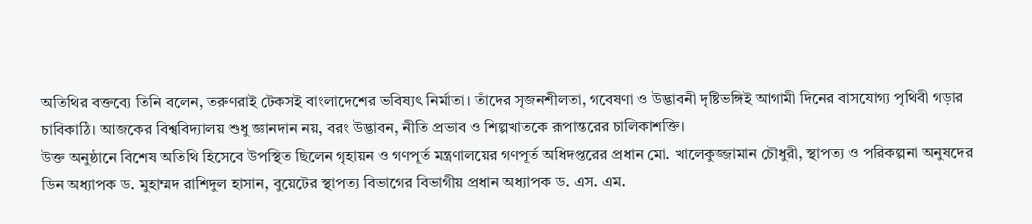অতিথির বক্তব্যে তিনি বলেন, তরুণরাই টেকসই বাংলাদেশের ভবিষ্যৎ নির্মাতা। তাঁদের সৃজনশীলতা, গবেষণা ও উদ্ভাবনী দৃষ্টিভঙ্গিই আগামী দিনের বাসযোগ্য পৃথিবী গড়ার চাবিকাঠি। আজকের বিশ্ববিদ্যালয় শুধু জ্ঞানদান নয়, বরং উদ্ভাবন, নীতি প্রভাব ও শিল্পখাতকে রূপান্তরের চালিকাশক্তি।
উক্ত অনুষ্ঠানে বিশেষ অতিথি হিসেবে উপস্থিত ছিলেন গৃহায়ন ও গণপূর্ত মন্ত্রণালয়ের গণপূর্ত অধিদপ্তরের প্রধান মো. খালেকুজ্জামান চৌধুরী, স্থাপত্য ও পরিকল্পনা অনুষদের ডিন অধ্যাপক ড. মুহাম্মদ রাশিদুল হাসান, বুয়েটের স্থাপত্য বিভাগের বিভাগীয় প্রধান অধ্যাপক ড. এস. এম.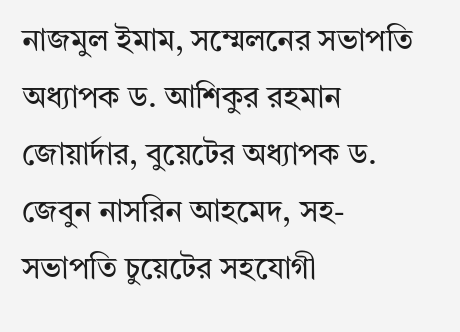নাজমুল ইমাম, সম্মেলনের সভাপতি অধ্যাপক ড. আশিকুর রহমান জোয়ার্দার, বুয়েটের অধ্যাপক ড. জেবুন নাসরিন আহমেদ, সহ-সভাপতি চুয়েটের সহযোগী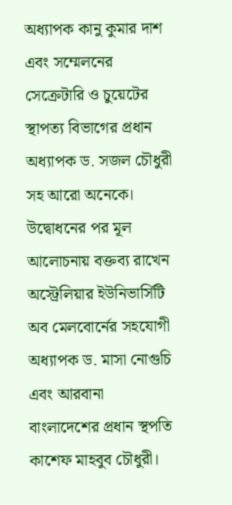অধ্যাপক কানু কুমার দাশ এবং সম্মেলনের সেক্রেটারি ও চুয়েটের স্থাপত্য বিভাগের প্রধান অধ্যাপক ড. সজল চৌধুরী সহ আরো অনেকে।
উদ্বোধনের পর মূল আলোচনায় বক্তব্য রাখেন অস্ট্রেলিয়ার ইউনিভার্সিটি অব মেলবোর্নের সহযোগী অধ্যাপক ড. মাসা নোগুচি এবং আরবানা বাংলাদেশের প্রধান স্থপতি কাশেফ মাহবুব চৌধুরী।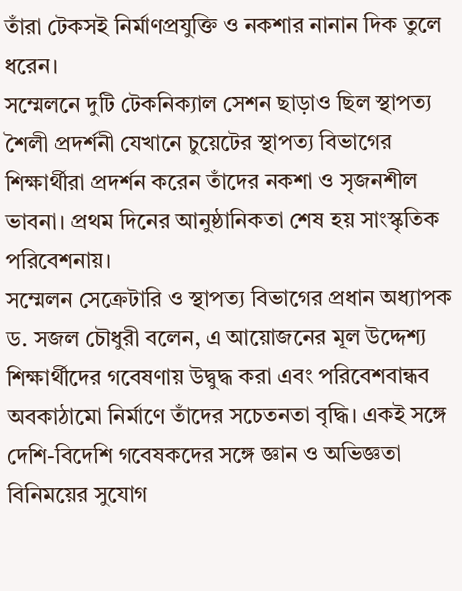তাঁরা টেকসই নির্মাণপ্রযুক্তি ও নকশার নানান দিক তুলে ধরেন।
সম্মেলনে দুটি টেকনিক্যাল সেশন ছাড়াও ছিল স্থাপত্য শৈলী প্রদর্শনী যেখানে চুয়েটের স্থাপত্য বিভাগের শিক্ষার্থীরা প্রদর্শন করেন তাঁদের নকশা ও সৃজনশীল ভাবনা। প্রথম দিনের আনুষ্ঠানিকতা শেষ হয় সাংস্কৃতিক পরিবেশনায়।
সম্মেলন সেক্রেটারি ও স্থাপত্য বিভাগের প্রধান অধ্যাপক ড. সজল চৌধুরী বলেন, এ আয়োজনের মূল উদ্দেশ্য শিক্ষার্থীদের গবেষণায় উদ্বুদ্ধ করা এবং পরিবেশবান্ধব অবকাঠামো নির্মাণে তাঁদের সচেতনতা বৃদ্ধি। একই সঙ্গে দেশি-বিদেশি গবেষকদের সঙ্গে জ্ঞান ও অভিজ্ঞতা বিনিময়ের সুযোগ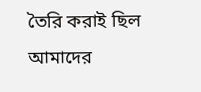তৈরি করাই ছিল আমাদের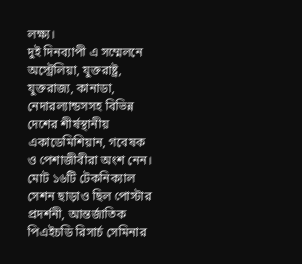লক্ষ্য।
দুই দিনব্যাপী এ সম্মেলনে অস্ট্রেলিয়া, যুক্তরাষ্ট্র, যুক্তরাজ্য, কানাডা, নেদারল্যান্ডসসহ বিভিন্ন দেশের শীর্ষস্থানীয় একাডেমিশিয়ান, গবেষক ও পেশাজীবীরা অংশ নেন। মোট ১৬টি টেকনিক্যাল সেশন ছাড়াও ছিল পোস্টার প্রদর্শনী, আন্তর্জাতিক পিএইচডি রিসার্চ সেমিনার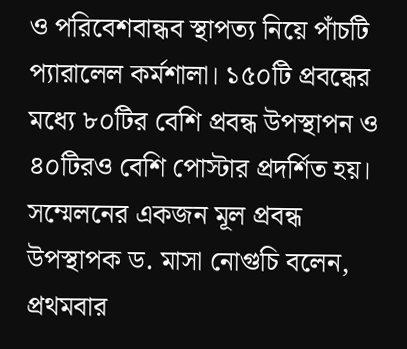ও পরিবেশবান্ধব স্থাপত্য নিয়ে পাঁচটি প্যারালেল কর্মশালা। ১৫০টি প্রবন্ধের মধ্যে ৮০টির বেশি প্রবন্ধ উপস্থাপন ও ৪০টিরও বেশি পোস্টার প্রদর্শিত হয়।
সম্মেলনের একজন মূল প্রবন্ধ উপস্থাপক ড. মাসা নোগুচি বলেন, প্রথমবার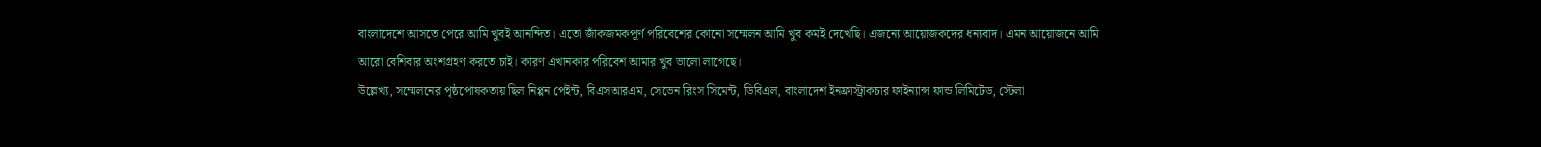বাংলাদেশে আসতে পেরে আমি খুবই আনন্দিত। এতো জাঁকজমকপূর্ণ পরিবেশের কোনো সম্মেলন আমি খুব কমই দেখেছি। এজন্যে আয়োজকদের ধন্যবাদ। এমন আয়োজনে আমি আরো বেশিবার অংশগ্রহণ করতে চাই। কারণ এখানকার পরিবেশ আমার খুব ভালো লাগেছে।
উল্লেখ্য, সম্মেলনের পৃষ্ঠপোষকতায় ছিল নিপ্পন পেইন্ট, বিএসআরএম, সেভেন রিংস সিমেন্ট, ডিবিএল, বাংলাদেশ ইনফ্রাস্ট্রাকচার ফাইন্যান্স ফান্ড লিমিটেড, স্টেলা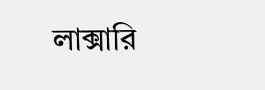লাক্সারি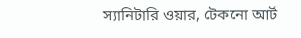স্যানিটারি ওয়ার, টেকনো আর্ট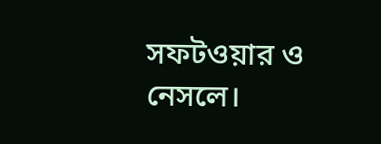সফটওয়ার ও নেসলে।